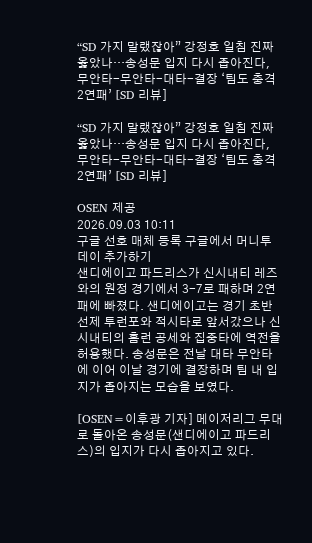“SD 가지 말랬잖아” 강정호 일침 진짜 옳았나…송성문 입지 다시 좁아진다, 무안타-무안타-대타-결장 ‘팀도 충격 2연패’ [SD 리뷰]

“SD 가지 말랬잖아” 강정호 일침 진짜 옳았나…송성문 입지 다시 좁아진다, 무안타-무안타-대타-결장 ‘팀도 충격 2연패’ [SD 리뷰]

OSEN 제공
2026.09.03 10:11
구글 선호 매체 등록 구글에서 머니투데이 추가하기
샌디에이고 파드리스가 신시내티 레즈와의 원정 경기에서 3-7로 패하며 2연패에 빠졌다. 샌디에이고는 경기 초반 선제 투런포와 적시타로 앞서갔으나 신시내티의 홈런 공세와 집중타에 역전을 허용했다. 송성문은 전날 대타 무안타에 이어 이날 경기에 결장하며 팀 내 입지가 좁아지는 모습을 보였다.

[OSEN=이후광 기자] 메이저리그 무대로 돌아온 송성문(샌디에이고 파드리스)의 입지가 다시 좁아지고 있다.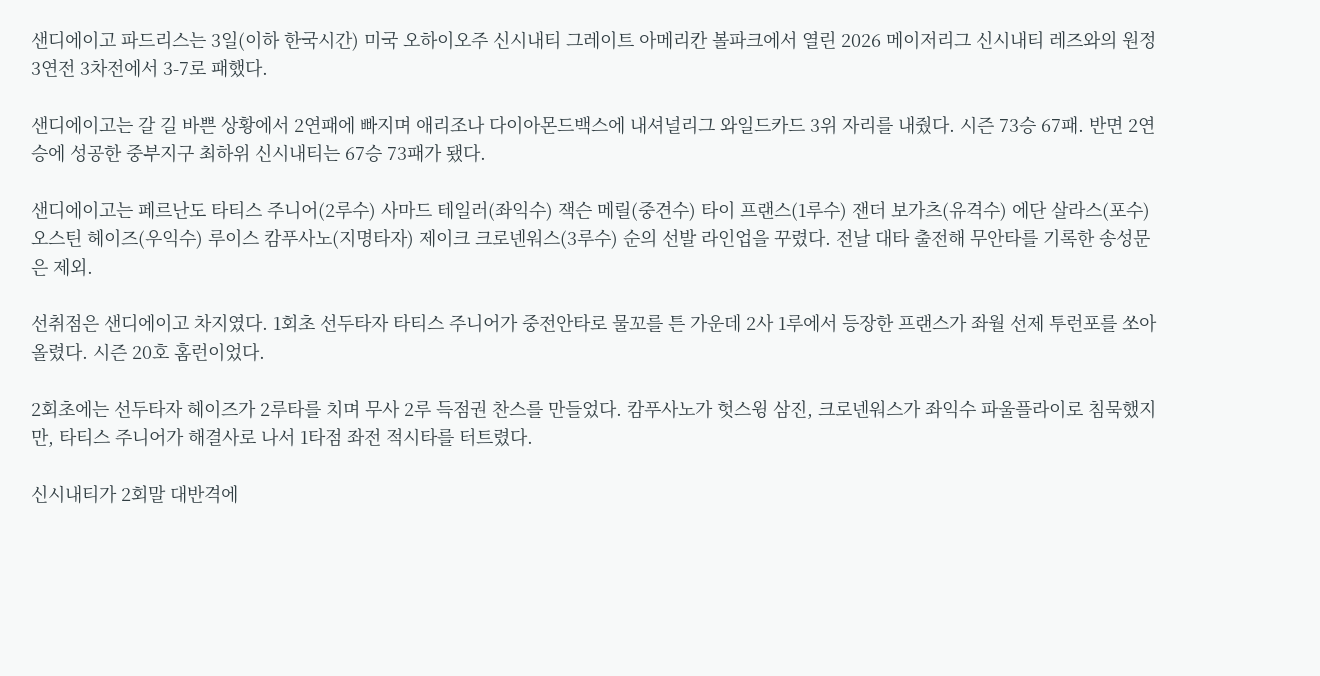샌디에이고 파드리스는 3일(이하 한국시간) 미국 오하이오주 신시내티 그레이트 아메리칸 볼파크에서 열린 2026 메이저리그 신시내티 레즈와의 원정 3연전 3차전에서 3-7로 패했다.

샌디에이고는 갈 길 바쁜 상황에서 2연패에 빠지며 애리조나 다이아몬드백스에 내셔널리그 와일드카드 3위 자리를 내줬다. 시즌 73승 67패. 반면 2연승에 성공한 중부지구 최하위 신시내티는 67승 73패가 됐다.

샌디에이고는 페르난도 타티스 주니어(2루수) 사마드 테일러(좌익수) 잭슨 메릴(중견수) 타이 프랜스(1루수) 잰더 보가츠(유격수) 에단 살라스(포수) 오스틴 헤이즈(우익수) 루이스 캄푸사노(지명타자) 제이크 크로넨워스(3루수) 순의 선발 라인업을 꾸렸다. 전날 대타 출전해 무안타를 기록한 송성문은 제외.

선취점은 샌디에이고 차지였다. 1회초 선두타자 타티스 주니어가 중전안타로 물꼬를 튼 가운데 2사 1루에서 등장한 프랜스가 좌월 선제 투런포를 쏘아 올렸다. 시즌 20호 홈런이었다.

2회초에는 선두타자 헤이즈가 2루타를 치며 무사 2루 득점권 찬스를 만들었다. 캄푸사노가 헛스윙 삼진, 크로넨워스가 좌익수 파울플라이로 침묵했지만, 타티스 주니어가 해결사로 나서 1타점 좌전 적시타를 터트렸다.

신시내티가 2회말 대반격에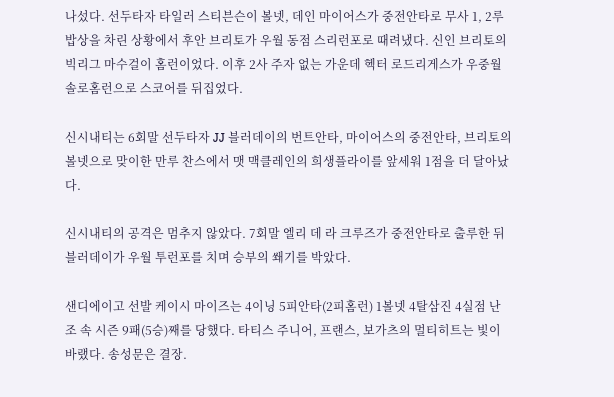나섰다. 선두타자 타일러 스티븐슨이 볼넷, 데인 마이어스가 중전안타로 무사 1, 2루 밥상을 차린 상황에서 후안 브리토가 우월 동점 스리런포로 때려냈다. 신인 브리토의 빅리그 마수걸이 홈런이었다. 이후 2사 주자 없는 가운데 헥터 로드리게스가 우중월 솔로홈런으로 스코어를 뒤집었다.

신시내티는 6회말 선두타자 JJ 블러데이의 번트안타, 마이어스의 중전안타, 브리토의 볼넷으로 맞이한 만루 찬스에서 맷 맥클레인의 희생플라이를 앞세워 1점을 더 달아났다.

신시내티의 공격은 멈추지 않았다. 7회말 엘리 데 라 크루즈가 중전안타로 출루한 뒤 블러데이가 우월 투런포를 치며 승부의 쐐기를 박았다.

샌디에이고 선발 케이시 마이즈는 4이닝 5피안타(2피홈런) 1볼넷 4탈삼진 4실점 난조 속 시즌 9패(5승)째를 당했다. 타티스 주니어, 프랜스, 보가츠의 멀티히트는 빛이 바랬다. 송성문은 결장.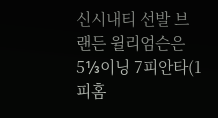신시내티 선발 브랜든 윌리엄슨은 5⅓이닝 7피안타(1피홈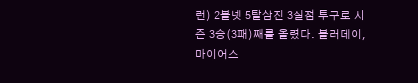런) 2볼넷 5탈삼진 3실점 투구로 시즌 3승(3패)째를 올렸다. 블러데이, 마이어스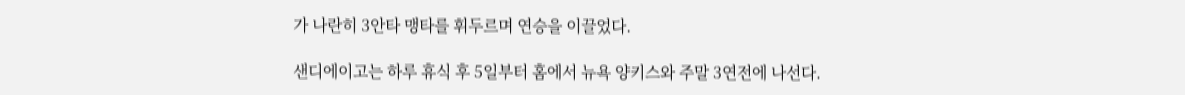가 나란히 3안타 맹타를 휘두르며 연승을 이끌었다.

샌디에이고는 하루 휴식 후 5일부터 홈에서 뉴욕 양키스와 주말 3연전에 나선다.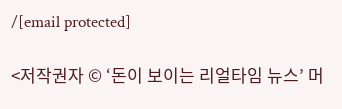/[email protected]

<저작권자 © ‘돈이 보이는 리얼타임 뉴스’ 머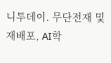니투데이. 무단전재 및 재배포, AI학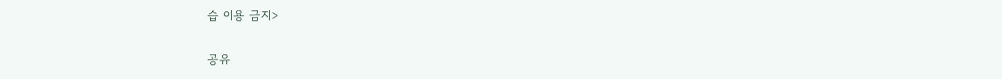습 이용 금지>

공유